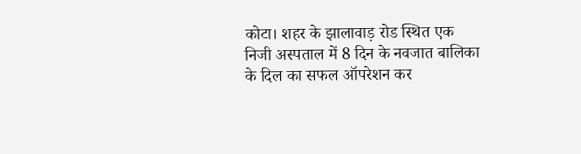कोटा। शहर के झालावाड़ रोड स्थित एक निजी अस्पताल में 8 दिन के नवजात बालिका के दिल का सफल ऑपरेशन कर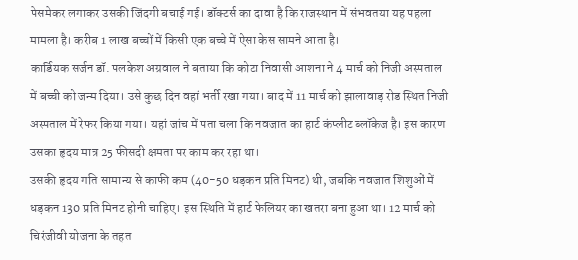पेसमेकर लगाकर उसकी जिंदगी बचाई गई। डॉक्टर्स का दावा है कि राजस्थान में संभवतया यह पहला मामला है। करीब 1 लाख बच्चों में किसी एक बच्चे में ऐसा केस सामने आता है।
कार्डियक सर्जन डॉ. पलकेश अग्रवाल ने बताया कि कोटा निवासी आशना ने 4 मार्च को निजी अस्पताल में बच्ची को जन्म दिया। उसे कुछ दिन वहां भर्ती रखा गया। बाद में 11 मार्च को झालावाड़ रोड स्थित निजी अस्पताल में रेफर किया गया। यहां जांच में पता चला कि नवजात का हार्ट कंप्लीट ब्लॉकेज है। इस कारण उसका हृदय मात्र 25 फीसदी क्षमता पर काम कर रहा था।
उसकी हृदय गति सामान्य से काफी कम (40-50 धड़कन प्रति मिनट) थी, जबकि नवजात शिशुओं में धड़कन 130 प्रति मिनट होनी चाहिए। इस स्थिति में हार्ट फेलियर का खतरा बना हुआ था। 12 मार्च को चिरंजीवी योजना के तहत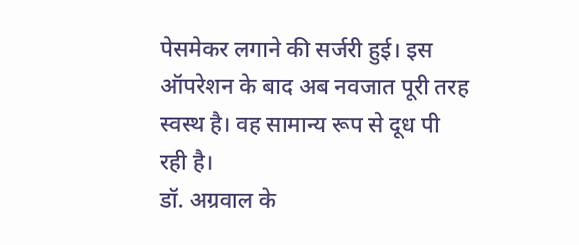पेसमेकर लगाने की सर्जरी हुई। इस ऑपरेशन के बाद अब नवजात पूरी तरह स्वस्थ है। वह सामान्य रूप से दूध पी रही है।
डॉ. अग्रवाल के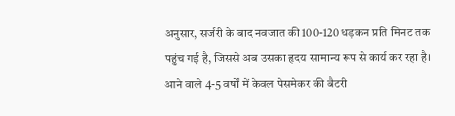अनुसार, सर्जरी के बाद नवजात की 100-120 धड़कन प्रति मिनट तक पहुंच गई है, जिससे अब उसका हृदय सामान्य रूप से कार्य कर रहा है। आने वाले 4-5 वर्षों में केवल पेसमेकर की बैटरी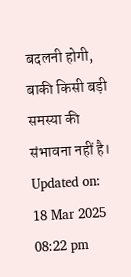बदलनी होगी, बाकी किसी बड़ी समस्या की संभावना नहीं है।
Updated on:
18 Mar 2025 08:22 pm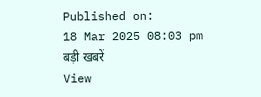Published on:
18 Mar 2025 08:03 pm
बड़ी खबरें
View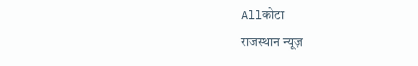Allकोटा
राजस्थान न्यूज़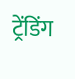ट्रेंडिंग